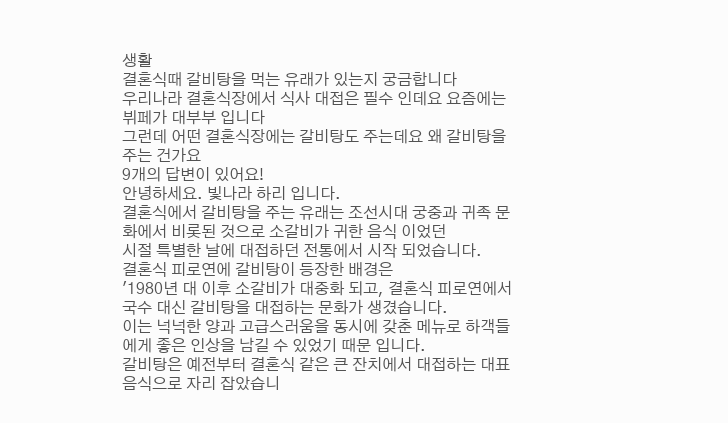생활
결혼식때 갈비탕을 먹는 유래가 있는지 궁금합니다
우리나라 결혼식장에서 식사 대접은 필수 인데요 요즘에는 뷔페가 대부부 입니다
그런데 어떤 결혼식장에는 갈비탕도 주는데요 왜 갈비탕을 주는 건가요
9개의 답변이 있어요!
안녕하세요. 빛나라 하리 입니다.
결혼식에서 갈비탕을 주는 유래는 조선시대 궁중과 귀족 문화에서 비롯된 것으로 소갈비가 귀한 음식 이었던
시절 특별한 날에 대접하던 전통에서 시작 되었습니다.
결혼식 피로연에 갈비탕이 등장한 배경은
'1980년 대 이후 소갈비가 대중화 되고, 결혼식 피로연에서 국수 대신 갈비탕을 대접하는 문화가 생겼습니다.
이는 넉넉한 양과 고급스러움을 동시에 갖춘 메뉴로 하객들에게 좋은 인상을 남길 수 있었기 때문 입니다.
갈비탕은 예전부터 결혼식 같은 큰 잔치에서 대접하는 대표 음식으로 자리 잡았습니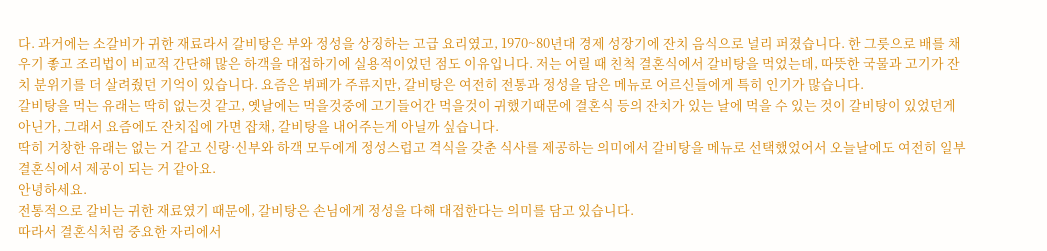다. 과거에는 소갈비가 귀한 재료라서 갈비탕은 부와 정성을 상징하는 고급 요리였고, 1970~80년대 경제 성장기에 잔치 음식으로 널리 퍼졌습니다. 한 그릇으로 배를 채우기 좋고 조리법이 비교적 간단해 많은 하객을 대접하기에 실용적이었던 점도 이유입니다. 저는 어릴 때 친척 결혼식에서 갈비탕을 먹었는데, 따뜻한 국물과 고기가 잔치 분위기를 더 살려줬던 기억이 있습니다. 요즘은 뷔페가 주류지만, 갈비탕은 여전히 전통과 정성을 담은 메뉴로 어르신들에게 특히 인기가 많습니다.
갈비탕을 먹는 유래는 딱히 없는것 같고, 옛날에는 먹을것중에 고기들어간 먹을것이 귀했기때문에 결혼식 등의 잔치가 있는 날에 먹을 수 있는 것이 갈비탕이 있었던게 아닌가, 그래서 요즘에도 잔치집에 가면 잡채, 갈비탕을 내어주는게 아닐까 싶습니다.
딱히 거창한 유래는 없는 거 같고 신랑·신부와 하객 모두에게 정성스럽고 격식을 갖춘 식사를 제공하는 의미에서 갈비탕을 메뉴로 선택했었어서 오늘날에도 여전히 일부 결혼식에서 제공이 되는 거 같아요.
안녕하세요.
전통적으로 갈비는 귀한 재료였기 때문에, 갈비탕은 손님에게 정성을 다해 대접한다는 의미를 담고 있습니다.
따라서 결혼식처럼 중요한 자리에서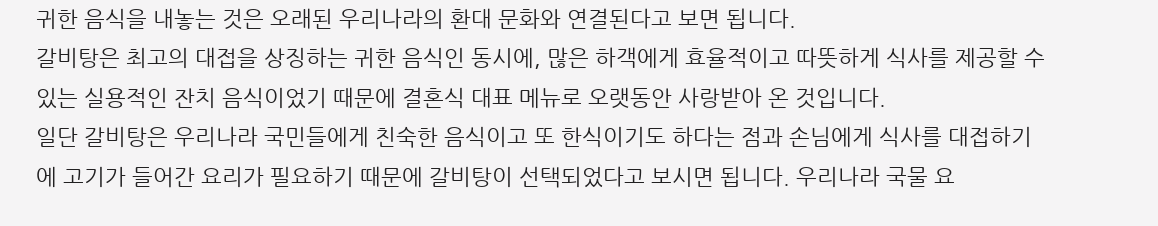귀한 음식을 내놓는 것은 오래된 우리나라의 환대 문화와 연결된다고 보면 됩니다.
갈비탕은 최고의 대접을 상징하는 귀한 음식인 동시에, 많은 하객에게 효율적이고 따뜻하게 식사를 제공할 수 있는 실용적인 잔치 음식이었기 때문에 결혼식 대표 메뉴로 오랫동안 사랑받아 온 것입니다.
일단 갈비탕은 우리나라 국민들에게 친숙한 음식이고 또 한식이기도 하다는 점과 손님에게 식사를 대접하기에 고기가 들어간 요리가 필요하기 때문에 갈비탕이 선택되었다고 보시면 됩니다. 우리나라 국물 요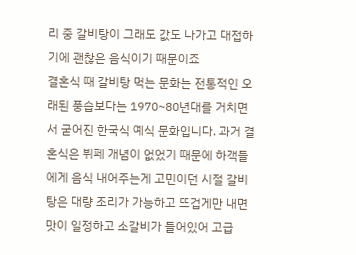리 중 갈비탕이 그래도 값도 나가고 대접하기에 괜찮은 음식이기 때문이죠
결혼식 때 갈비탕 먹는 문화는 전통적인 오래된 풍습보다는 1970~80년대를 거치면서 굳어진 한국식 예식 문화입니다. 과거 결혼식은 뷔페 개념이 없었기 때문에 하객들에게 음식 내어주는게 고민이던 시절 갈비탕은 대량 조리가 가능하고 뜨겁게만 내면 맛이 일정하고 소갈비가 들어있어 고급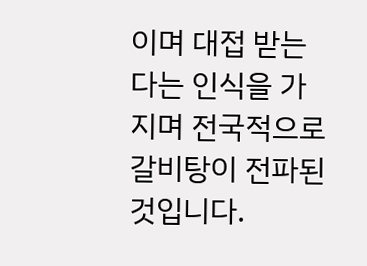이며 대접 받는다는 인식을 가지며 전국적으로 갈비탕이 전파된 것입니다.